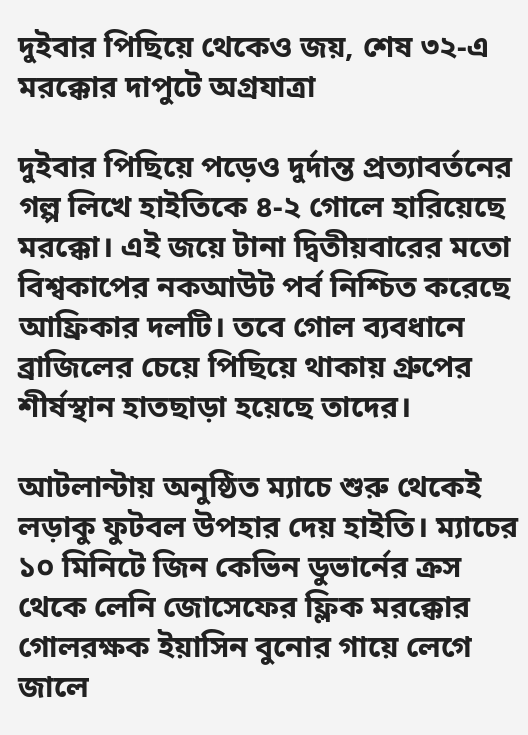দুইবার পিছিয়ে থেকেও জয়, শেষ ৩২-এ মরক্কোর দাপুটে অগ্রযাত্রা

দুইবার পিছিয়ে পড়েও দুর্দান্ত প্রত্যাবর্তনের গল্প লিখে হাইতিকে ৪-২ গোলে হারিয়েছে মরক্কো। এই জয়ে টানা দ্বিতীয়বারের মতো বিশ্বকাপের নকআউট পর্ব নিশ্চিত করেছে আফ্রিকার দলটি। তবে গোল ব্যবধানে ব্রাজিলের চেয়ে পিছিয়ে থাকায় গ্রুপের শীর্ষস্থান হাতছাড়া হয়েছে তাদের।

আটলান্টায় অনুষ্ঠিত ম্যাচে শুরু থেকেই লড়াকু ফুটবল উপহার দেয় হাইতি। ম্যাচের ১০ মিনিটে জিন কেভিন ডুভার্নের ক্রস থেকে লেনি জোসেফের ফ্লিক মরক্কোর গোলরক্ষক ইয়াসিন বুনোর গায়ে লেগে জালে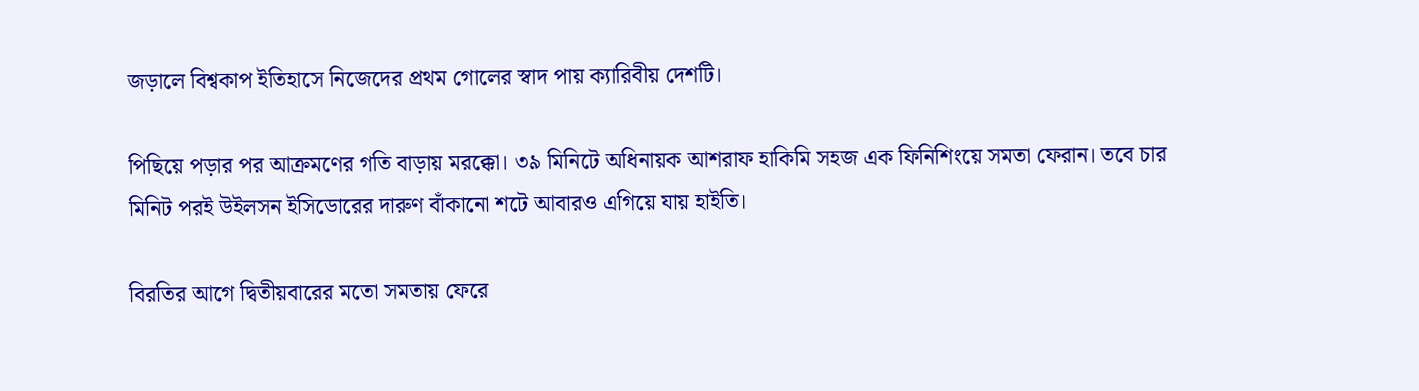জড়ালে বিশ্বকাপ ইতিহাসে নিজেদের প্রথম গোলের স্বাদ পায় ক্যারিবীয় দেশটি।

পিছিয়ে পড়ার পর আক্রমণের গতি বাড়ায় মরক্কো। ৩৯ মিনিটে অধিনায়ক আশরাফ হাকিমি সহজ এক ফিনিশিংয়ে সমতা ফেরান। তবে চার মিনিট পরই উইলসন ইসিডোরের দারুণ বাঁকানো শটে আবারও এগিয়ে যায় হাইতি।

বিরতির আগে দ্বিতীয়বারের মতো সমতায় ফেরে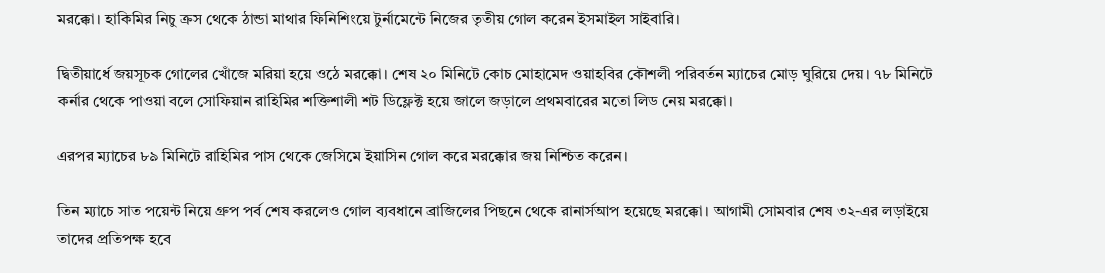মরক্কো। হাকিমির নিচু ক্রস থেকে ঠান্ডা মাথার ফিনিশিংয়ে টুর্নামেন্টে নিজের তৃতীয় গোল করেন ইসমাইল সাইবারি।

দ্বিতীয়ার্ধে জয়সূচক গোলের খোঁজে মরিয়া হয়ে ওঠে মরক্কো। শেষ ২০ মিনিটে কোচ মোহামেদ ওয়াহবির কৌশলী পরিবর্তন ম্যাচের মোড় ঘুরিয়ে দেয়। ৭৮ মিনিটে কর্নার থেকে পাওয়া বলে সোফিয়ান রাহিমির শক্তিশালী শট ডিফ্লেক্ট হয়ে জালে জড়ালে প্রথমবারের মতো লিড নেয় মরক্কো।

এরপর ম্যাচের ৮৯ মিনিটে রাহিমির পাস থেকে জেসিমে ইয়াসিন গোল করে মরক্কোর জয় নিশ্চিত করেন।

তিন ম্যাচে সাত পয়েন্ট নিয়ে গ্রুপ পর্ব শেষ করলেও গোল ব্যবধানে ব্রাজিলের পিছনে থেকে রানার্সআপ হয়েছে মরক্কো। আগামী সোমবার শেষ ৩২-এর লড়াইয়ে তাদের প্রতিপক্ষ হবে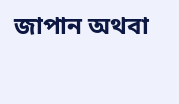জাপান অথবা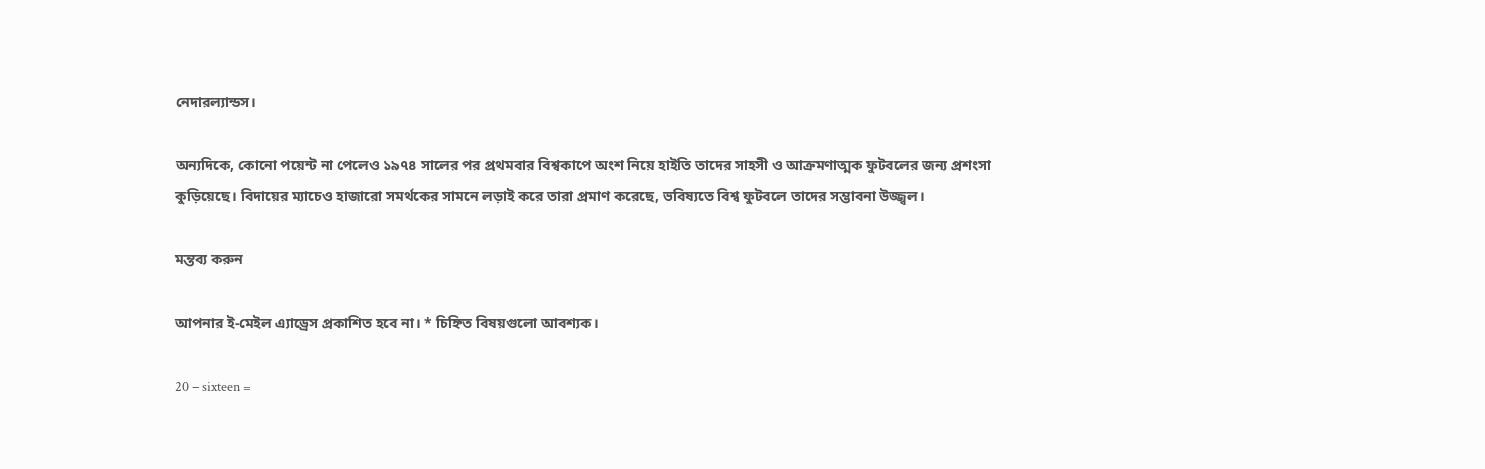নেদারল্যান্ডস।

অন্যদিকে, কোনো পয়েন্ট না পেলেও ১৯৭৪ সালের পর প্রথমবার বিশ্বকাপে অংশ নিয়ে হাইতি তাদের সাহসী ও আক্রমণাত্মক ফুটবলের জন্য প্রশংসা কুড়িয়েছে। বিদায়ের ম্যাচেও হাজারো সমর্থকের সামনে লড়াই করে তারা প্রমাণ করেছে, ভবিষ্যতে বিশ্ব ফুটবলে তাদের সম্ভাবনা উজ্জ্বল।

মন্তব্য করুন

আপনার ই-মেইল এ্যাড্রেস প্রকাশিত হবে না। * চিহ্নিত বিষয়গুলো আবশ্যক।

20 − sixteen =